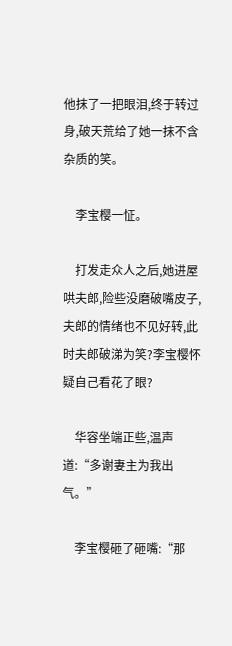他抹了一把眼泪,终于转过身,破天荒给了她一抹不含杂质的笑。

    李宝樱一怔。

    打发走众人之后,她进屋哄夫郎,险些没磨破嘴皮子,夫郎的情绪也不见好转,此时夫郎破涕为笑?李宝樱怀疑自己看花了眼?

    华容坐端正些,温声道:“多谢妻主为我出气。”

    李宝樱砸了砸嘴:“那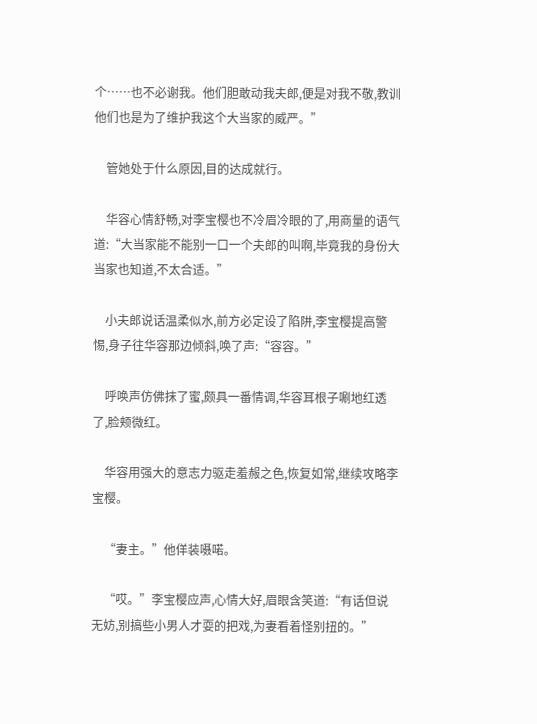个……也不必谢我。他们胆敢动我夫郎,便是对我不敬,教训他们也是为了维护我这个大当家的威严。”

    管她处于什么原因,目的达成就行。

    华容心情舒畅,对李宝樱也不冷眉冷眼的了,用商量的语气道:“大当家能不能别一口一个夫郎的叫啊,毕竟我的身份大当家也知道,不太合适。”

    小夫郎说话温柔似水,前方必定设了陷阱,李宝樱提高警惕,身子往华容那边倾斜,唤了声:“容容。”

    呼唤声仿佛抹了蜜,颇具一番情调,华容耳根子唰地红透了,脸颊微红。

    华容用强大的意志力驱走羞赧之色,恢复如常,继续攻略李宝樱。

    “妻主。”他佯装嗫喏。

    “哎。”李宝樱应声,心情大好,眉眼含笑道:“有话但说无妨,别搞些小男人才耍的把戏,为妻看着怪别扭的。”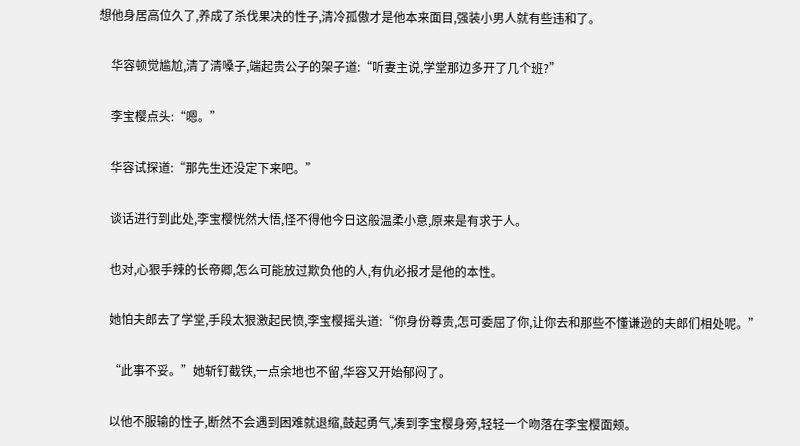想他身居高位久了,养成了杀伐果决的性子,清冷孤傲才是他本来面目,强装小男人就有些违和了。

    华容顿觉尴尬,清了清嗓子,端起贵公子的架子道:“听妻主说,学堂那边多开了几个班?”

    李宝樱点头:“嗯。”

    华容试探道:“那先生还没定下来吧。”

    谈话进行到此处,李宝樱恍然大悟,怪不得他今日这般温柔小意,原来是有求于人。

    也对,心狠手辣的长帝卿,怎么可能放过欺负他的人,有仇必报才是他的本性。

    她怕夫郎去了学堂,手段太狠激起民愤,李宝樱摇头道:“你身份尊贵,怎可委屈了你,让你去和那些不懂谦逊的夫郎们相处呢。”

    “此事不妥。”她斩钉截铁,一点余地也不留,华容又开始郁闷了。

    以他不服输的性子,断然不会遇到困难就退缩,鼓起勇气,凑到李宝樱身旁,轻轻一个吻落在李宝樱面颊。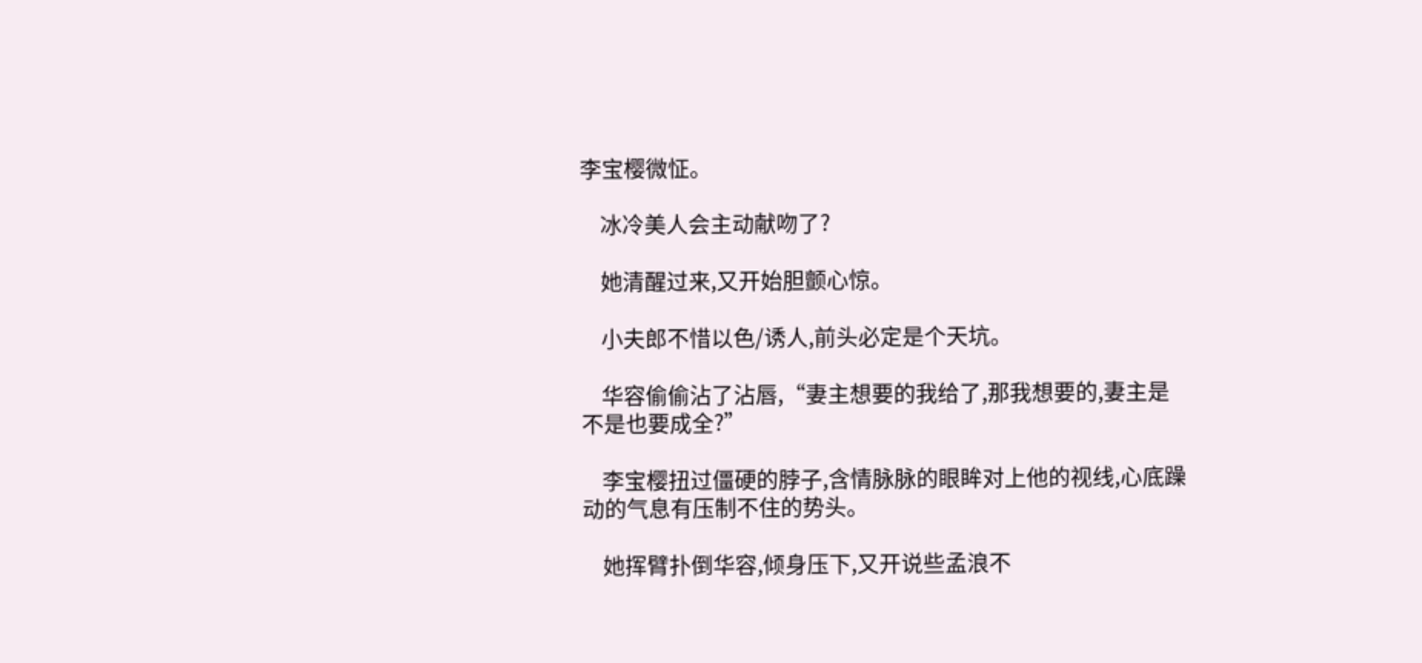李宝樱微怔。

    冰冷美人会主动献吻了?

    她清醒过来,又开始胆颤心惊。

    小夫郎不惜以色/诱人,前头必定是个天坑。

    华容偷偷沾了沾唇,“妻主想要的我给了,那我想要的,妻主是不是也要成全?”

    李宝樱扭过僵硬的脖子,含情脉脉的眼眸对上他的视线,心底躁动的气息有压制不住的势头。

    她挥臂扑倒华容,倾身压下,又开说些孟浪不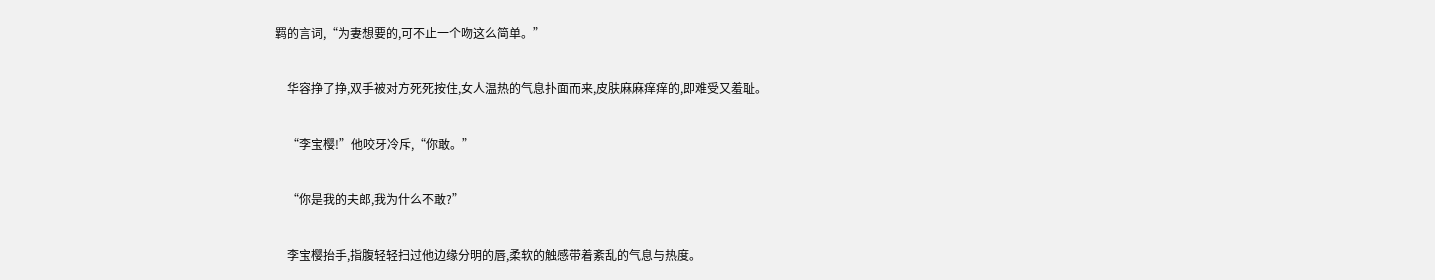羁的言词,“为妻想要的,可不止一个吻这么简单。”

    华容挣了挣,双手被对方死死按住,女人温热的气息扑面而来,皮肤麻麻痒痒的,即难受又羞耻。

    “李宝樱!”他咬牙冷斥,“你敢。”

    “你是我的夫郎,我为什么不敢?”

    李宝樱抬手,指腹轻轻扫过他边缘分明的唇,柔软的触感带着紊乱的气息与热度。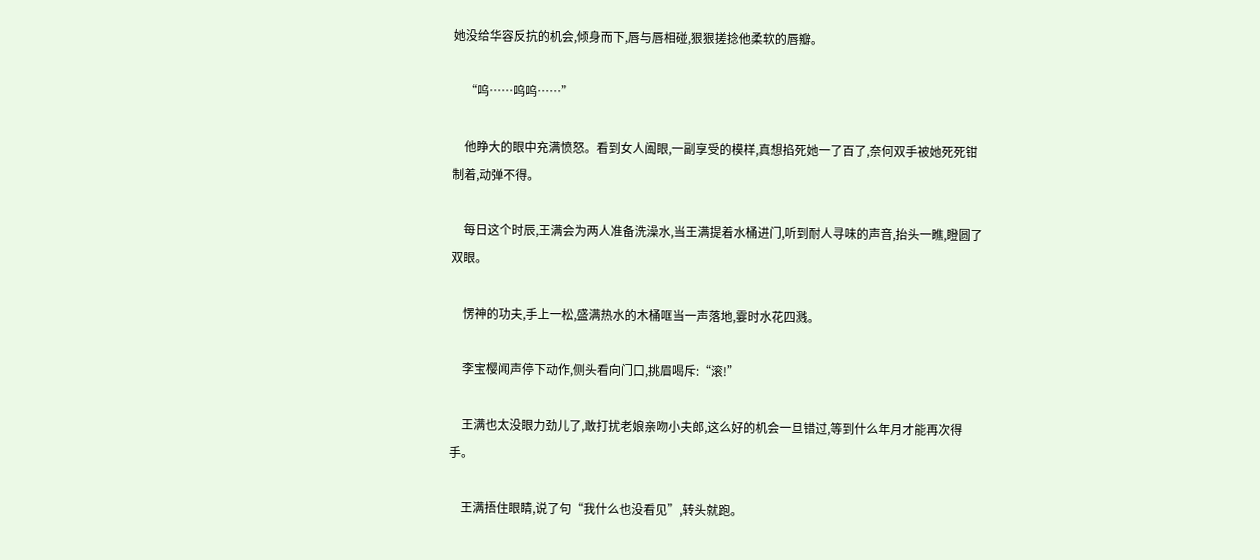她没给华容反抗的机会,倾身而下,唇与唇相碰,狠狠搓捻他柔软的唇瓣。

    “呜……呜呜……”

    他睁大的眼中充满愤怒。看到女人阖眼,一副享受的模样,真想掐死她一了百了,奈何双手被她死死钳制着,动弹不得。

    每日这个时辰,王满会为两人准备洗澡水,当王满提着水桶进门,听到耐人寻味的声音,抬头一瞧,瞪圆了双眼。

    愣神的功夫,手上一松,盛满热水的木桶哐当一声落地,霎时水花四溅。

    李宝樱闻声停下动作,侧头看向门口,挑眉喝斥:“滚!”

    王满也太没眼力劲儿了,敢打扰老娘亲吻小夫郎,这么好的机会一旦错过,等到什么年月才能再次得手。

    王满捂住眼睛,说了句“我什么也没看见”,转头就跑。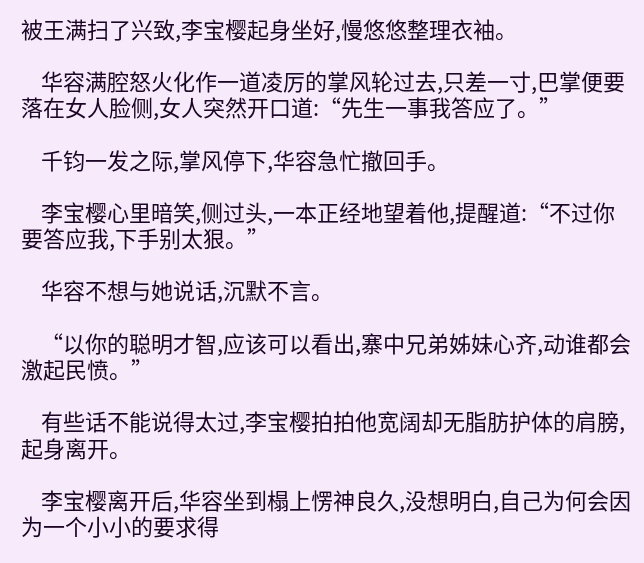被王满扫了兴致,李宝樱起身坐好,慢悠悠整理衣袖。

    华容满腔怒火化作一道凌厉的掌风轮过去,只差一寸,巴掌便要落在女人脸侧,女人突然开口道:“先生一事我答应了。”

    千钧一发之际,掌风停下,华容急忙撤回手。

    李宝樱心里暗笑,侧过头,一本正经地望着他,提醒道:“不过你要答应我,下手别太狠。”

    华容不想与她说话,沉默不言。

    “以你的聪明才智,应该可以看出,寨中兄弟姊妹心齐,动谁都会激起民愤。”

    有些话不能说得太过,李宝樱拍拍他宽阔却无脂肪护体的肩膀,起身离开。

    李宝樱离开后,华容坐到榻上愣神良久,没想明白,自己为何会因为一个小小的要求得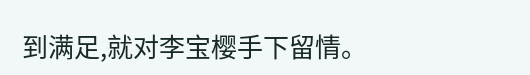到满足,就对李宝樱手下留情。